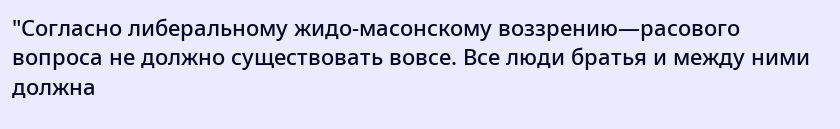"Согласно либеральному жидо-масонскому воззрению—расового вопроса не должно существовать вовсе. Все люди братья и между ними должна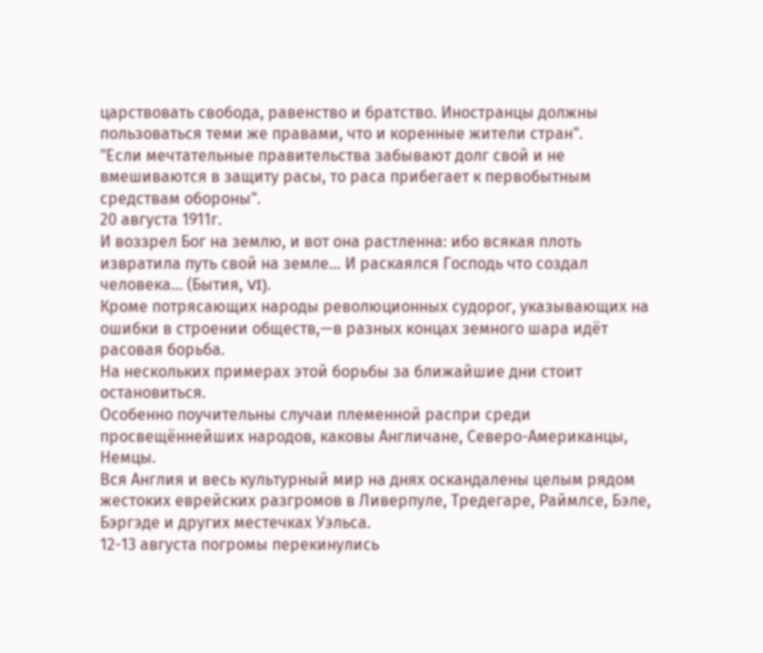царствовать свобода, равенство и братство. Иностранцы должны пользоваться теми же правами, что и коренные жители стран".
"Если мечтательные правительства забывают долг свой и не вмешиваются в защиту расы, то раса прибегает к первобытным средствам обороны".
20 августа 1911г.
И воззрел Бог на землю, и вот oна растленна: ибо всякая плоть извратила путь свой на земле... И раскаялся Господь что создал человека... (Бытия, VI).
Кроме потрясающих народы революционных судорог, указывающих на ошибки в строении обществ,—в разных концах земного шара идёт расовая борьба.
На нескольких примерах этой борьбы за ближайшие дни стоит остановиться.
Особенно поучительны случаи племенной распри среди просвещённейших народов, каковы Англичане, Северо-Американцы, Немцы.
Вся Англия и весь культурный мир на днях оскандалены целым рядом жестоких еврейских разгромов в Ливерпуле, Тредегаре, Раймлсе, Бэле, Бэргэде и других местечках Уэльса.
12-13 августа погромы перекинулись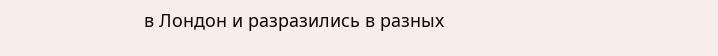в Лондон и разразились в разных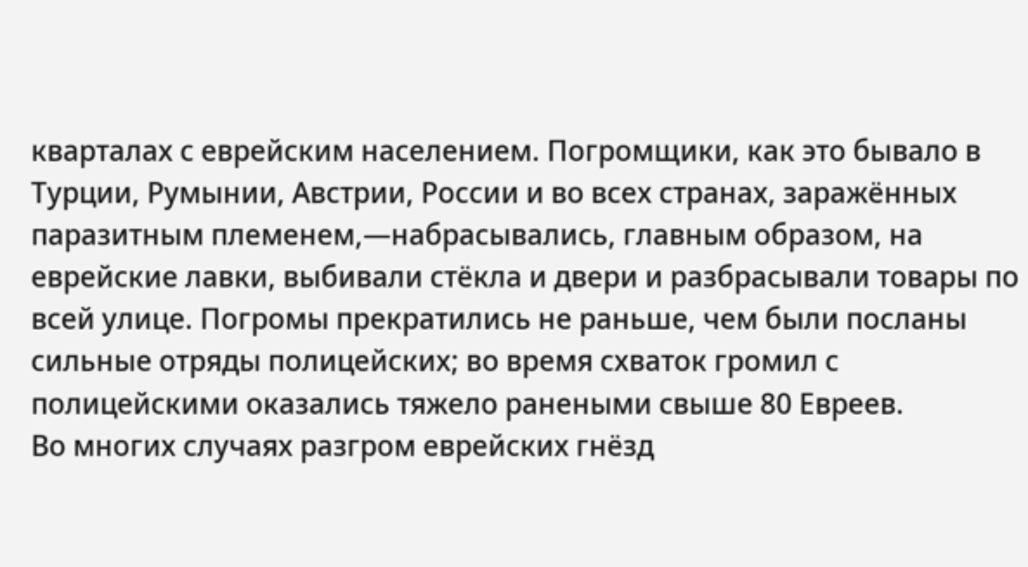кварталах с еврейским населением. Погромщики, как это бывало в Турции, Румынии, Австрии, России и во всех странах, заражённых паразитным племенем,—набрасывались, главным образом, на еврейские лавки, выбивали стёкла и двери и разбрасывали товары по всей улице. Погромы прекратились не раньше, чем были посланы сильные отряды полицейских; во время схваток громил с полицейскими оказались тяжело ранеными свыше 80 Евреев.
Во многих случаях разгром еврейских гнёзд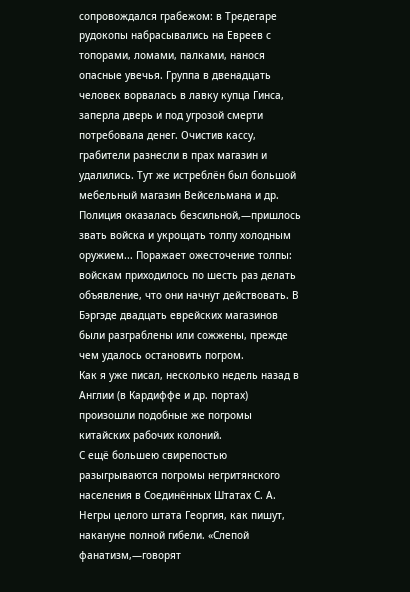сопровождался грабежом: в Тредегаре рудокопы набрасывались на Евреев с топорами, ломами, палками, нанося опасные увечья. Группа в двенадцать человек ворвалась в лавку купца Гинса, заперла дверь и под угрозой смерти потребовала денег. Очистив кассу, грабители разнесли в прах магазин и удалились. Тут же истреблён был большой мебельный магазин Вейсельмана и др. Полиция оказалась безсильной,—пришлось звать войска и укрощать толпу холодным оружием... Поражает ожесточение толпы: войскам приходилось по шесть раз делать объявление, что они начнут действовать. В Бэргэде двадцать еврейских магазинов были разграблены или сожжены, прежде чем удалось остановить погром.
Как я уже писал, несколько недель назад в Англии (в Кардиффе и др. портах) произошли подобные же погромы китайских рабочих колоний.
С ещё большею свирепостью разыгрываются погромы негритянского населения в Соединённых Штатах С. А.
Негры целого штата Георгия, как пишут, накануне полной гибели. «Слепой фанатизм,—говорят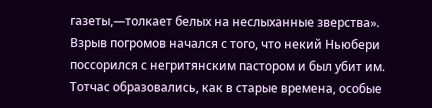газеты,—толкает белых на неслыханные зверства». Взрыв погромов начался с того, что некий Ньюбери поссорился с негритянским пастором и был убит им. Тотчас образовались, как в старые времена, особые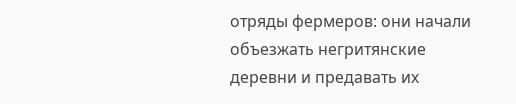отряды фермеров: они начали объезжать негритянские деревни и предавать их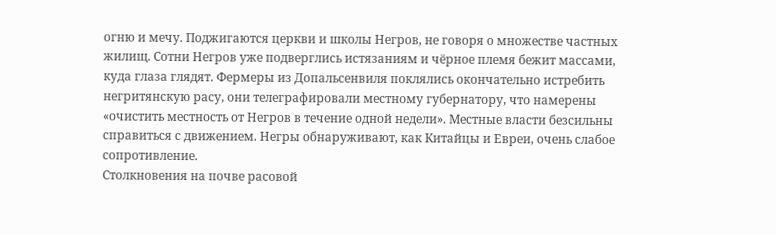огню и мечу. Поджигаются церкви и школы Негров, не говоря о множестве частных жилищ. Сотни Негров уже подверглись истязаниям и чёрное племя бежит массами, куда глаза глядят. Фермеры из Допальсенвиля поклялись окончательно истребить негритянскую расу, они телеграфировали местному губернатору, что намерены «очистить местность от Негров в течение одной недели». Местные власти безсильны справиться с движением. Негры обнаруживают, как Китайцы и Евреи, очень слабое сопротивление.
Столкновения на почве расовой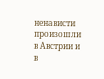ненависти произошли в Австрии и в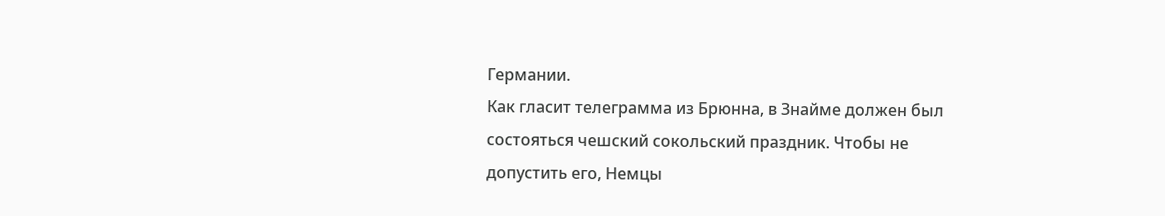Германии.
Как гласит телеграмма из Брюнна, в Знайме должен был состояться чешский сокольский праздник. Чтобы не допустить его, Немцы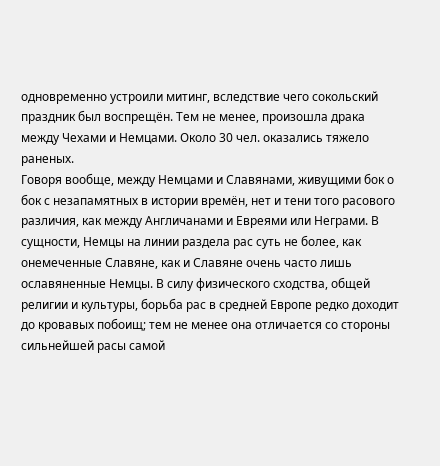одновременно устроили митинг, вследствие чего сокольский праздник был воспрещён. Тем не менее, произошла драка между Чехами и Немцами. Около 30 чел. оказались тяжело раненых.
Говоря вообще, между Немцами и Славянами, живущими бок о бок с незапамятных в истории времён, нет и тени того расового различия, как между Англичанами и Евреями или Неграми. В сущности, Немцы на линии раздела рас суть не более, как онемеченные Славяне, как и Славяне очень часто лишь ославяненные Немцы. В силу физического сходства, общей религии и культуры, борьба рас в средней Европе редко доходит до кровавых побоищ; тем не менее она отличается со стороны сильнейшей расы самой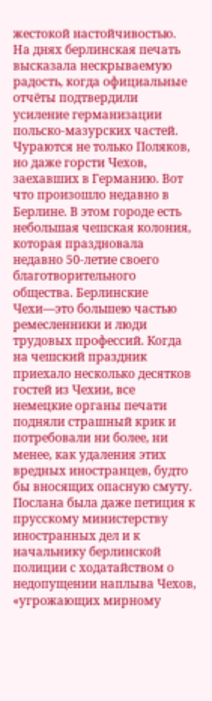жестокой настойчивостью.
На днях берлинская печать высказала нескрываемую радость, когда официальные отчёты подтвердили усиление германизации польско-мазурских частей. Чураются не только Поляков, но даже горсти Чехов, заехавших в Германию. Вот что произошло недавно в Берлине. В этом городе есть небольшая чешская колония, которая праздновала недавно 50-летие своего благотворительного общества. Берлинские Чехи—это большею частью ремесленники и люди трудовых профессий. Когда на чешский праздник приехало несколько десятков гостей из Чехии, все немецкие органы печати подняли страшный крик и потребовали ни более, ни менее, как удаления этих вредных иностранцев, будто бы вносящих опасную смуту. Послана была даже петиция к прусскому министерству иностранных дел и к начальнику берлинской полиции с ходатайством о недопущении наплыва Чехов, «угрожающих мирному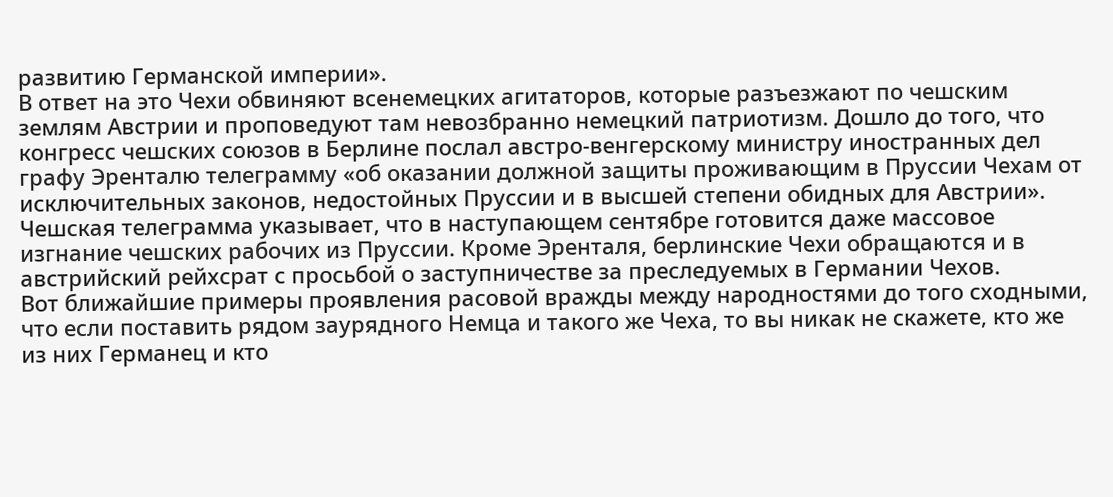развитию Германской империи».
В ответ на это Чехи обвиняют всенемецких агитаторов, которые разъезжают по чешским землям Австрии и проповедуют там невозбранно немецкий патриотизм. Дошло до того, что конгресс чешских союзов в Берлине послал австро-венгерскому министру иностранных дел графу Эренталю телеграмму «об оказании должной защиты проживающим в Пруссии Чехам от исключительных законов, недостойных Пруссии и в высшей степени обидных для Австрии». Чешская телеграмма указывает, что в наступающем сентябре готовится даже массовое изгнание чешских рабочих из Пруссии. Кроме Эренталя, берлинские Чехи обращаются и в австрийский рейхсрат с просьбой о заступничестве за преследуемых в Германии Чехов.
Вот ближайшие примеры проявления расовой вражды между народностями до того сходными, что если поставить рядом заурядного Немца и такого же Чеха, то вы никак не скажете, кто же из них Германец и кто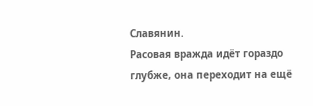Славянин.
Расовая вражда идёт гораздо глубже, она переходит на ещё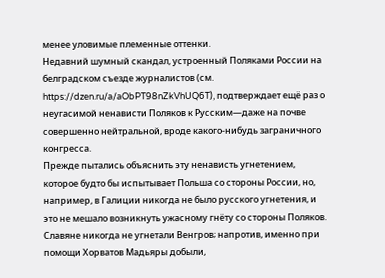менее уловимые племенные оттенки.
Недавний шумный скандал, устроенный Поляками России на белградском съезде журналистов (см. https://dzen.ru/a/aObPT98nZkVhUQ6T), подтверждает ещё раз о неугасимой ненависти Поляков к Русским—даже на почве совершенно нейтральной, вроде какого-нибудь заграничного конгресса.
Прежде пытались объяснить эту ненависть угнетением, которое будто бы испытывает Польша со стороны России, но, например, в Галиции никогда не было русского угнетения, и это не мешало возникнуть ужасному гнёту со стороны Поляков.
Славяне никогда не угнетали Венгров; напротив, именно при помощи Хорватов Мадьяры добыли,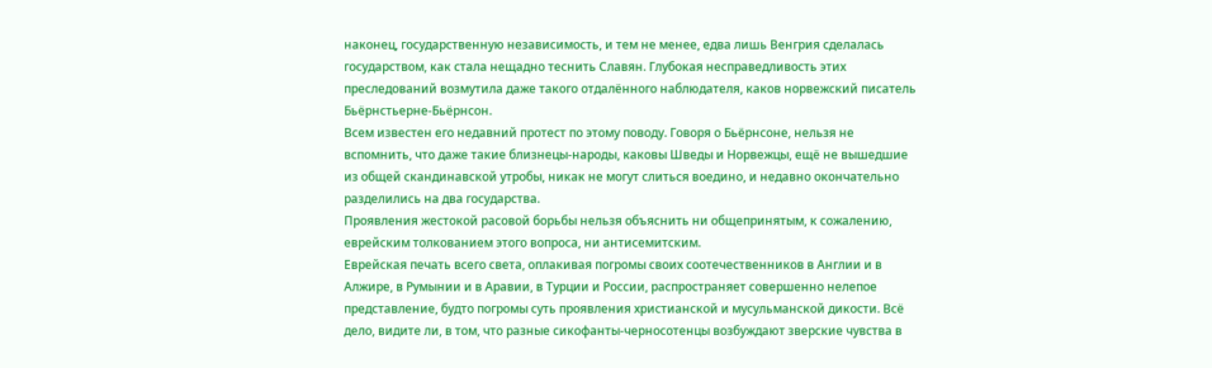наконец, государственную независимость, и тем не менее, едва лишь Венгрия сделалась государством, как стала нещадно теснить Славян. Глубокая несправедливость этих преследований возмутила даже такого отдалённого наблюдателя, каков норвежский писатель Бьёрнстьерне-Бьёрнсон.
Всем известен его недавний протест по этому поводу. Говоря о Бьёрнсоне, нельзя не вспомнить, что даже такие близнецы-народы, каковы Шведы и Норвежцы, ещё не вышедшие из общей скандинавской утробы, никак не могут слиться воедино, и недавно окончательно разделились на два государства.
Проявления жестокой расовой борьбы нельзя объяснить ни общепринятым, к сожалению, еврейским толкованием этого вопроса, ни антисемитским.
Еврейская печать всего света, оплакивая погромы своих соотечественников в Англии и в Алжире, в Румынии и в Аравии, в Турции и России, распространяет совершенно нелепое представление, будто погромы суть проявления христианской и мусульманской дикости. Всё дело, видите ли, в том, что разные сикофанты-черносотенцы возбуждают зверские чувства в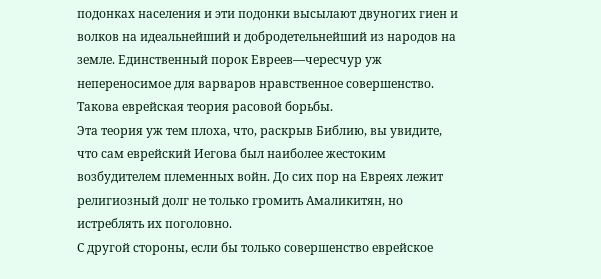подонках населения и эти подонки высылают двуногих гиен и волков на идеальнейший и добродетельнейший из народов на земле. Единственный порок Евреев—чересчур уж непереносимое для варваров нравственное совершенство. Такова еврейская теория расовой борьбы.
Эта теория уж тем плоха, что, раскрыв Библию, вы увидите, что сам еврейский Иегова был наиболее жестоким возбудителем племенных войн. До сих пор на Евреях лежит религиозный долг не только громить Амаликитян, но истреблять их поголовно.
С другой стороны, если бы только совершенство еврейское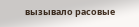вызывало расовые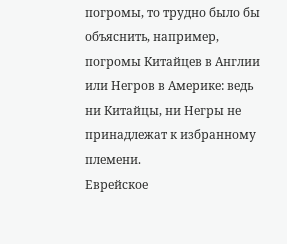погромы, то трудно было бы объяснить, например, погромы Китайцев в Англии или Негров в Америке: ведь ни Китайцы, ни Негры не принадлежат к избранному племени.
Еврейское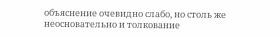объяснение очевидно слабо, но столь же неосновательно и толкование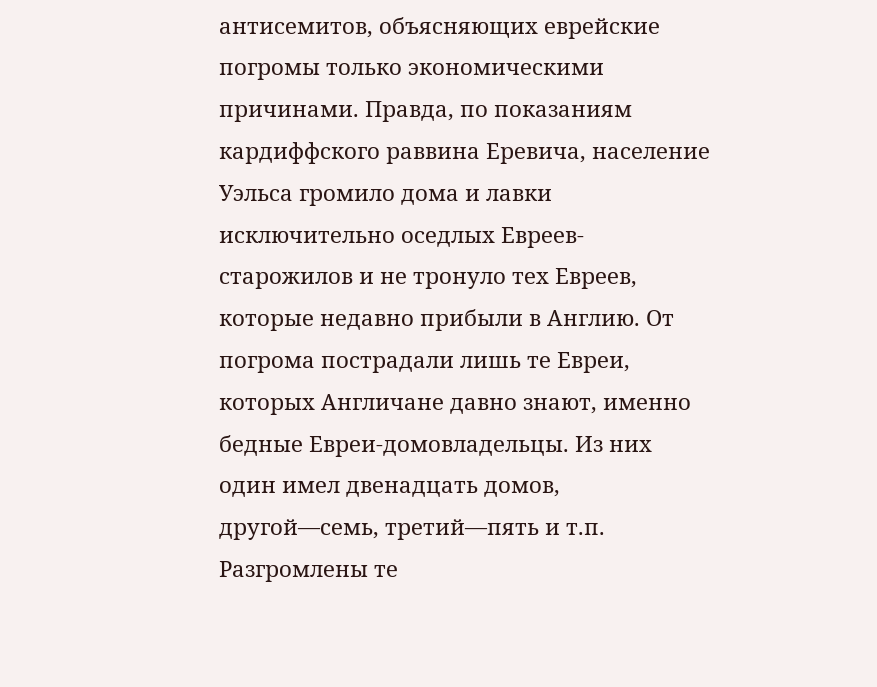антисемитов, объясняющих еврейские погромы только экономическими причинами. Правда, по показаниям кардиффского раввина Еревича, население Уэльса громило дома и лавки исключительно оседлых Евреев-старожилов и не тронуло тех Евреев, которые недавно прибыли в Англию. От погрома пострадали лишь те Евреи, которых Англичане давно знают, именно бедные Евреи-домовладельцы. Из них один имел двенадцать домов, другой—семь, третий—пять и т.п. Разгромлены те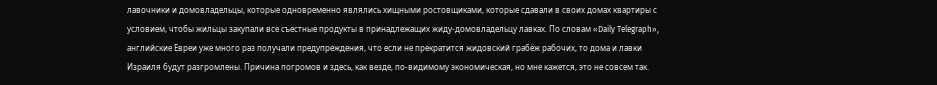лавочники и домовладельцы, которые одновременно являлись хищными ростовщиками, которые сдавали в своих домах квартиры с условием, чтобы жильцы закупали все съестные продукты в принадлежащих жиду-домовладельцу лавках. По словам «Daily Telegraph», английские Евреи уже много раз получали предупреждения, что если не прекратится жидовский грабёж рабочих, то дома и лавки Израиля будут разгромлены. Причина погромов и здесь, как везде, по-видимому экономическая, но мне кажется, это не совсем так.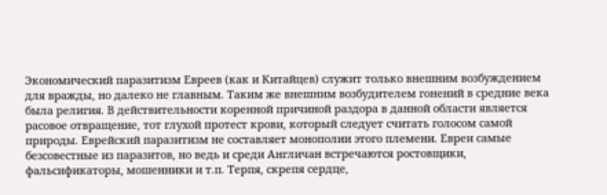Экономический паразитизм Евреев (как и Китайцев) служит только внешним возбуждением для вражды, но далеко не главным. Таким же внешним возбудителем гонений в средние века была религия. В действительности коренной причиной раздора в данной области является расовое отвращение, тот глухой протест крови, который следует считать голосом самой природы. Еврейский паразитизм не составляет монополии этого племени. Евреи самые безсовестные из паразитов, но ведь и среди Англичан встречаются ростовщики, фальсификаторы, мошенники и т.п. Терпя, скрепя сердце,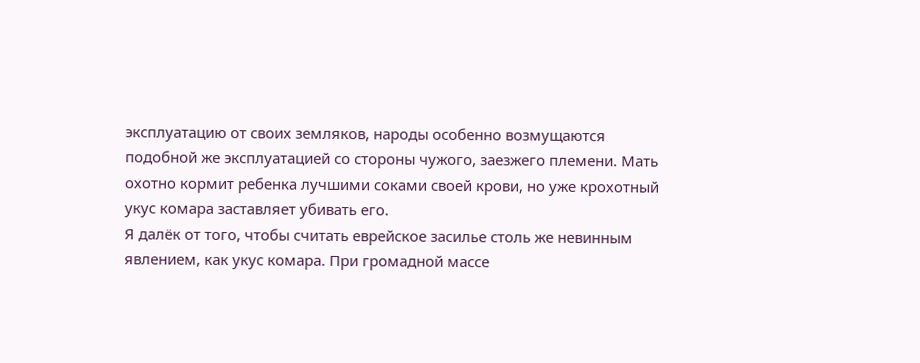эксплуатацию от своих земляков, народы особенно возмущаются подобной же эксплуатацией со стороны чужого, заезжего племени. Мать охотно кормит ребенка лучшими соками своей крови, но уже крохотный укус комара заставляет убивать его.
Я далёк от того, чтобы считать еврейское засилье столь же невинным явлением, как укус комара. При громадной массе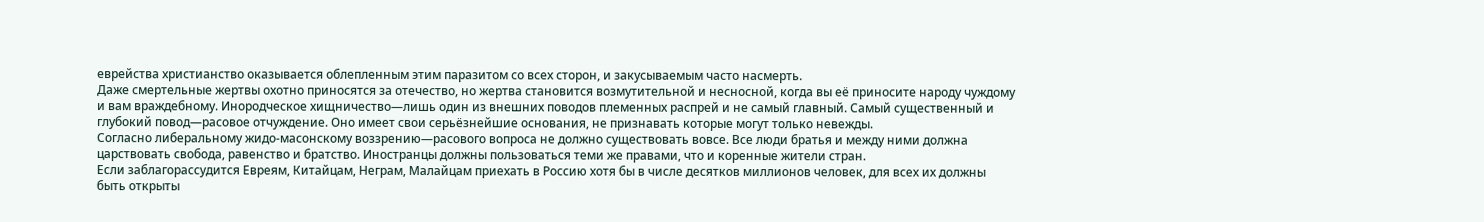еврейства христианство оказывается облепленным этим паразитом со всех сторон, и закусываемым часто насмерть.
Даже смертельные жертвы охотно приносятся за отечество, но жертва становится возмутительной и несносной, когда вы её приносите народу чуждому и вам враждебному. Инородческое хищничество—лишь один из внешних поводов племенных распрей и не самый главный. Самый существенный и глубокий повод—расовое отчуждение. Оно имеет свои серьёзнейшие основания, не признавать которые могут только невежды.
Согласно либеральному жидо-масонскому воззрению—расового вопроса не должно существовать вовсе. Все люди братья и между ними должна царствовать свобода, равенство и братство. Иностранцы должны пользоваться теми же правами, что и коренные жители стран.
Если заблагорассудится Евреям, Китайцам, Неграм, Малайцам приехать в Россию хотя бы в числе десятков миллионов человек, для всех их должны быть открыты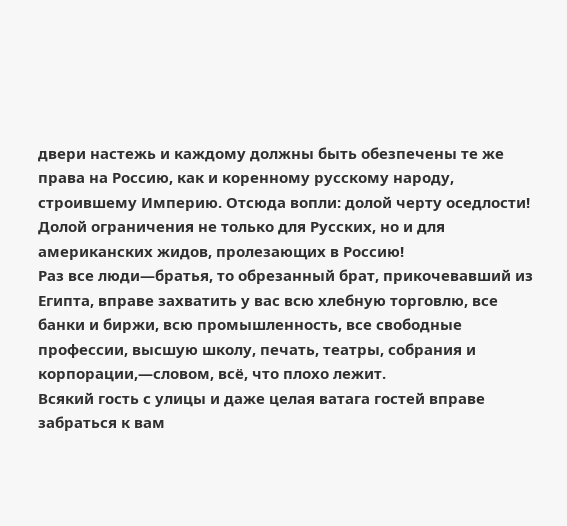двери настежь и каждому должны быть обезпечены те же права на Россию, как и коренному русскому народу, строившему Империю. Отсюда вопли: долой черту оседлости! Долой ограничения не только для Русских, но и для американских жидов, пролезающих в Россию!
Раз все люди—братья, то обрезанный брат, прикочевавший из Египта, вправе захватить у вас всю хлебную торговлю, все банки и биржи, всю промышленность, все свободные профессии, высшую школу, печать, театры, собрания и корпорации,—словом, всё, что плохо лежит.
Всякий гость с улицы и даже целая ватага гостей вправе забраться к вам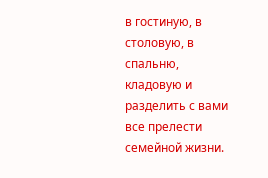в гостиную, в столовую, в спальню, кладовую и разделить с вами все прелести семейной жизни.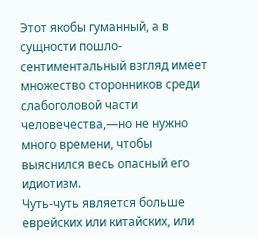Этот якобы гуманный, а в сущности пошло-сентиментальный взгляд имеет множество сторонников среди слабоголовой части человечества,—но не нужно много времени, чтобы выяснился весь опасный его идиотизм.
Чуть-чуть является больше еврейских или китайских, или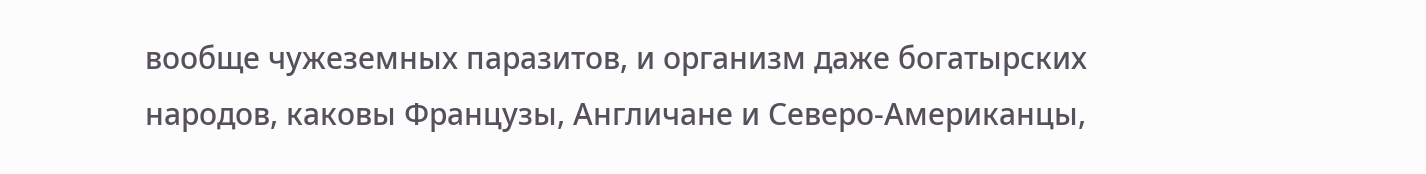вообще чужеземных паразитов, и организм даже богатырских народов, каковы Французы, Англичане и Северо-Американцы,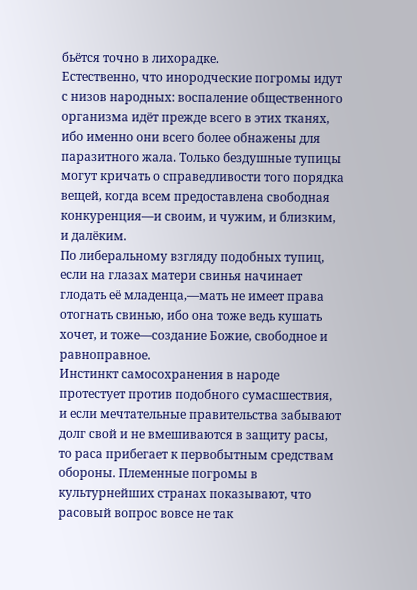бьётся точно в лихорадке.
Естественно, что инородческие погромы идут с низов народных: воспаление общественного организма идёт прежде всего в этих тканях, ибо именно они всего более обнажены для паразитного жала. Только бездушные тупицы могут кричать о справедливости того порядка вещей, когда всем предоставлена свободная конкуренция—и своим, и чужим, и близким, и далёким.
По либеральному взгляду подобных тупиц, если на глазах матери свинья начинает глодать её младенца,—мать не имеет права отогнать свинью, ибо она тоже ведь кушать хочет, и тоже—создание Божие, свободное и равноправное.
Инстинкт самосохранения в народе протестует против подобного сумасшествия, и если мечтательные правительства забывают долг свой и не вмешиваются в защиту расы, то раса прибегает к первобытным средствам обороны. Племенные погромы в культурнейших странах показывают, что расовый вопрос вовсе не так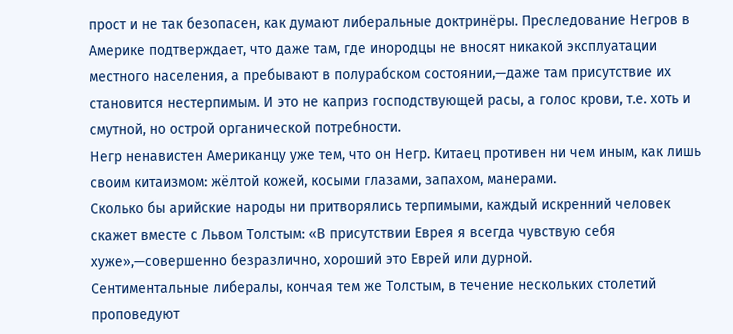прост и не так безопасен, как думают либеральные доктринёры. Преследование Негров в Америке подтверждает, что даже там, где инородцы не вносят никакой эксплуатации местного населения, а пребывают в полурабском состоянии,—даже там присутствие их становится нестерпимым. И это не каприз господствующей расы, а голос крови, т.е. хоть и смутной, но острой органической потребности.
Негр ненавистен Американцу уже тем, что он Негр. Китаец противен ни чем иным, как лишь своим китаизмом: жёлтой кожей, косыми глазами, запахом, манерами.
Сколько бы арийские народы ни притворялись терпимыми, каждый искренний человек скажет вместе с Львом Толстым: «В присутствии Еврея я всегда чувствую себя хуже»,—совершенно безразлично, хороший это Еврей или дурной.
Сентиментальные либералы, кончая тем же Толстым, в течение нескольких столетий проповедуют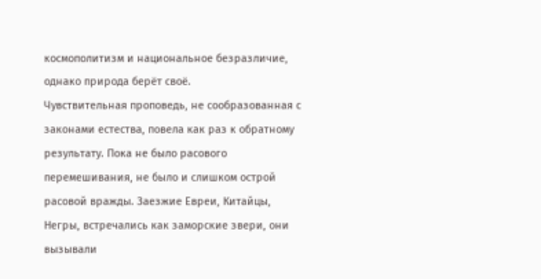космополитизм и национальное безразличие, однако природа берёт своё.
Чувствительная проповедь, не сообразованная с законами естества, повела как раз к обратному результату. Пока не было расового перемешивания, не было и слишком острой расовой вражды. Заезжие Евреи, Китайцы, Негры, встречались как заморские звери, они вызывали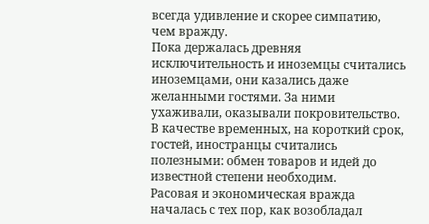всегда удивление и скорее симпатию, чем вражду.
Пока держалась древняя исключительность и иноземцы считались иноземцами, они казались даже желанными гостями. За ними ухаживали, оказывали покровительство. В качестве временных, на короткий срок, гостей, иностранцы считались полезными: обмен товаров и идей до известной степени необходим.
Расовая и экономическая вражда началась с тех пор, как возобладал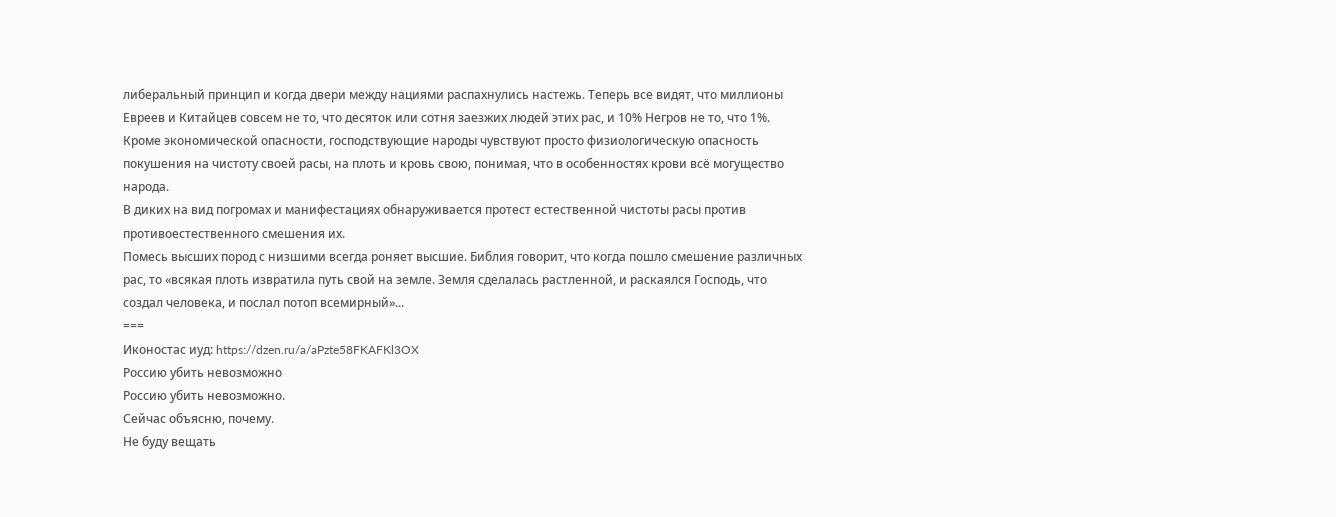либеральный принцип и когда двери между нациями распахнулись настежь. Теперь все видят, что миллионы Евреев и Китайцев совсем не то, что десяток или сотня заезжих людей этих рас, и 10% Негров не то, что 1%.
Кроме экономической опасности, господствующие народы чувствуют просто физиологическую опасность покушения на чистоту своей расы, на плоть и кровь свою, понимая, что в особенностях крови всё могущество народа.
В диких на вид погромах и манифестациях обнаруживается протест естественной чистоты расы против противоестественного смешения их.
Помесь высших пород с низшими всегда роняет высшие. Библия говорит, что когда пошло смешение различных рас, то «всякая плоть извратила путь свой на земле. Земля сделалась растленной, и раскаялся Господь, что создал человека, и послал потоп всемирный»...
===
Иконостас иуд: https://dzen.ru/a/aPzte58FKAFKl3OX
Россию убить невозможно
Россию убить невозможно.
Сейчас объясню, почему.
Не буду вещать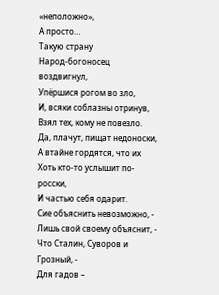«неположно»,
А просто…
Такую страну
Народ-богоносец воздвигнул,
Упёршися рогом во зло,
И, всяки соблазны отринув,
Взял тех, кому не повезло.
Да, плачут, пищат недоноски,
А втайне гордятся, что их
Хоть кто-то услышит по-росски,
И частью себя одарит.
Сие объяснить невозможно, -
Лишь свой своему объяснит, -
Что Сталин, Суворов и Грозный, -
Для гадов –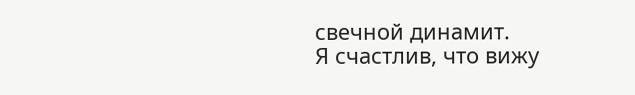свечной динамит.
Я счастлив, что вижу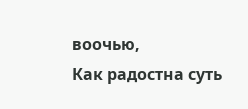воочью,
Как радостна суть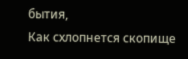бытия,
Как схлопнется скопище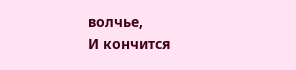волчье,
И кончится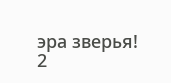эра зверья!
2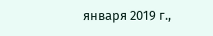января 2019 г.,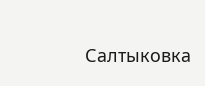Салтыковка